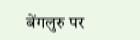बेंगलुरु पर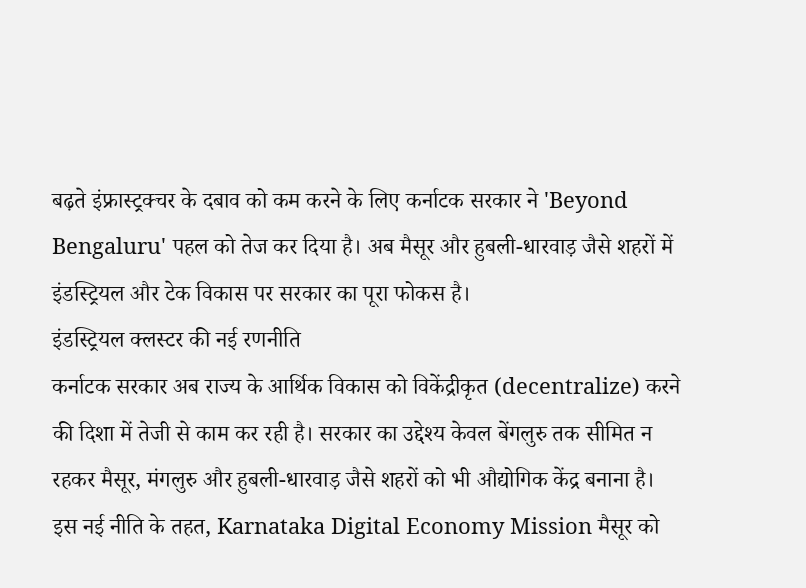बढ़ते इंफ्रास्ट्रक्चर के दबाव को कम करने के लिए कर्नाटक सरकार ने 'Beyond Bengaluru' पहल को तेज कर दिया है। अब मैसूर और हुबली-धारवाड़ जैसे शहरों में इंडस्ट्रियल और टेक विकास पर सरकार का पूरा फोकस है।
इंडस्ट्रियल क्लस्टर की नई रणनीति
कर्नाटक सरकार अब राज्य के आर्थिक विकास को विकेंद्रीकृत (decentralize) करने की दिशा में तेजी से काम कर रही है। सरकार का उद्देश्य केवल बेंगलुरु तक सीमित न रहकर मैसूर, मंगलुरु और हुबली-धारवाड़ जैसे शहरों को भी औद्योगिक केंद्र बनाना है। इस नई नीति के तहत, Karnataka Digital Economy Mission मैसूर को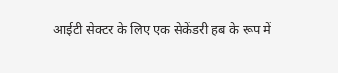आईटी सेक्टर के लिए एक सेकेंडरी हब के रूप में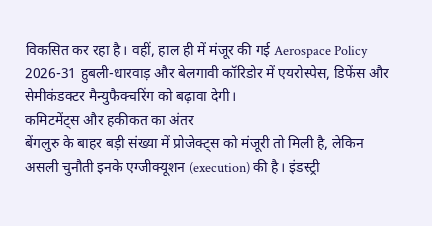विकसित कर रहा है। वहीं, हाल ही में मंजूर की गई Aerospace Policy 2026-31 हुबली-धारवाड़ और बेलगावी कॉरिडोर में एयरोस्पेस, डिफेंस और सेमीकंडक्टर मैन्युफैक्चरिंग को बढ़ावा देगी।
कमिटमेंट्स और हकीकत का अंतर
बेंगलुरु के बाहर बड़ी संख्या में प्रोजेक्ट्स को मंजूरी तो मिली है, लेकिन असली चुनौती इनके एग्जीक्यूशन (execution) की है। इंडस्ट्री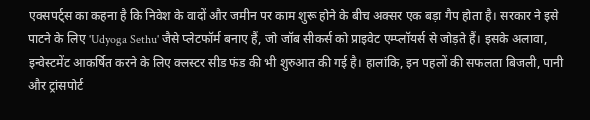एक्सपर्ट्स का कहना है कि निवेश के वादों और जमीन पर काम शुरू होने के बीच अक्सर एक बड़ा गैप होता है। सरकार ने इसे पाटने के लिए 'Udyoga Sethu' जैसे प्लेटफॉर्म बनाए हैं, जो जॉब सीकर्स को प्राइवेट एम्प्लॉयर्स से जोड़ते हैं। इसके अलावा, इन्वेस्टमेंट आकर्षित करने के लिए क्लस्टर सीड फंड की भी शुरुआत की गई है। हालांकि, इन पहलों की सफलता बिजली, पानी और ट्रांसपोर्ट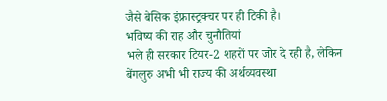जैसे बेसिक इंफ्रास्ट्रक्चर पर ही टिकी है।
भविष्य की राह और चुनौतियां
भले ही सरकार टियर-2 शहरों पर जोर दे रही है, लेकिन बेंगलुरु अभी भी राज्य की अर्थव्यवस्था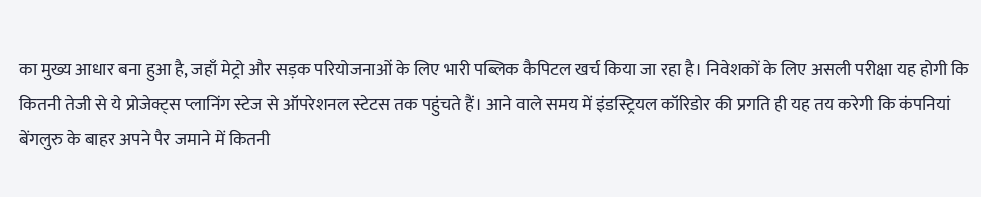का मुख्य आधार बना हुआ है, जहाँ मेट्रो और सड़क परियोजनाओं के लिए भारी पब्लिक कैपिटल खर्च किया जा रहा है। निवेशकों के लिए असली परीक्षा यह होगी कि कितनी तेजी से ये प्रोजेक्ट्स प्लानिंग स्टेज से ऑपरेशनल स्टेटस तक पहुंचते हैं। आने वाले समय में इंडस्ट्रियल कॉरिडोर की प्रगति ही यह तय करेगी कि कंपनियां बेंगलुरु के बाहर अपने पैर जमाने में कितनी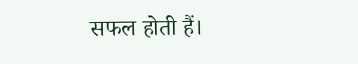सफल होती हैं।